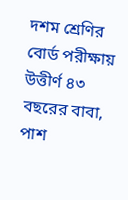দশম শ্রেণির বোর্ড পরীক্ষায় উত্তীর্ণ ৪৩ বছরের বাবা, পাশ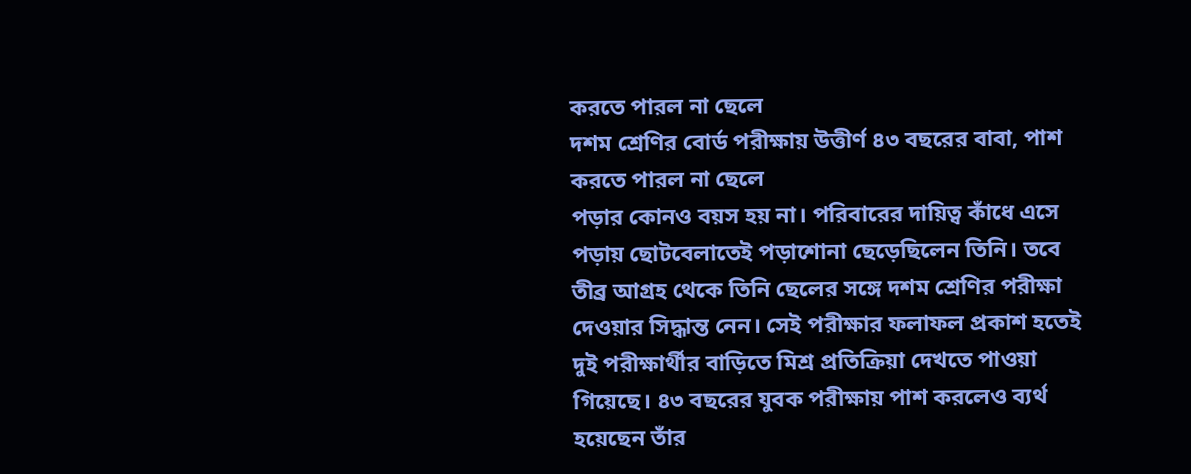করতে পারল না ছেলে
দশম শ্রেণির বোর্ড পরীক্ষায় উত্তীর্ণ ৪৩ বছরের বাবা, পাশ করতে পারল না ছেলে
পড়ার কোনও বয়স হয় না। পরিবারের দায়িত্ব কাঁধে এসে পড়ায় ছোটবেলাতেই পড়াশোনা ছেড়েছিলেন তিনি। তবে তীব্র আগ্রহ থেকে তিনি ছেলের সঙ্গে দশম শ্রেণির পরীক্ষা দেওয়ার সিদ্ধান্ত নেন। সেই পরীক্ষার ফলাফল প্রকাশ হতেই দুই পরীক্ষার্থীর বাড়িতে মিশ্র প্রতিক্রিয়া দেখতে পাওয়া গিয়েছে। ৪৩ বছরের যুবক পরীক্ষায় পাশ করলেও ব্যর্থ হয়েছেন তাঁর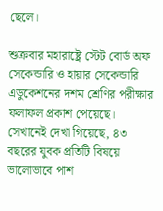ছেলে।

শুক্রবার মহারাষ্ট্রে স্টেট বোর্ড অফ সেকেন্ডারি ও হায়ার সেকেন্ডারি এডুকেশনের দশম শ্রেণির পরীক্ষার ফলাফল প্রকাশ পেয়েছে। সেখানেই দেখা গিয়েছে, ৪৩ বছরের যুবক প্রতিটি বিষয়ে ভালোভাবে পাশ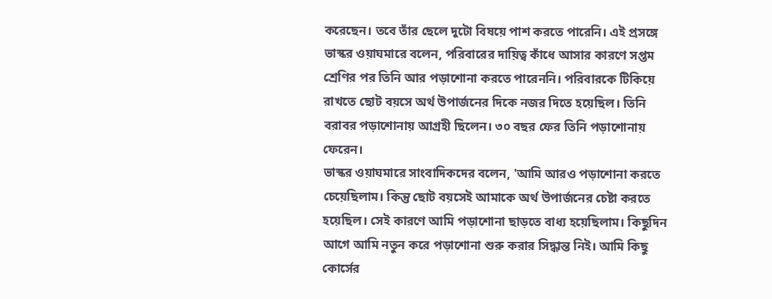করেছেন। তবে তাঁর ছেলে দুটো বিষয়ে পাশ করতে পারেনি। এই প্রসঙ্গে ভাস্কর ওয়াঘমারে বলেন, পরিবারের দায়িত্ব কাঁধে আসার কারণে সপ্তম শ্রেণির পর তিনি আর পড়াশোনা করতে পারেননি। পরিবারকে টিকিয়ে রাখতে ছোট বয়সে অর্থ উপার্জনের দিকে নজর দিতে হয়েছিল। তিনি বরাবর পড়াশোনায় আগ্রহী ছিলেন। ৩০ বছর ফের তিনি পড়াশোনায় ফেরেন।
ভাস্কর ওয়াঘমারে সাংবাদিকদের বলেন, 'আমি আরও পড়াশোনা করতে চেয়েছিলাম। কিন্তু ছোট বয়সেই আমাকে অর্থ উপার্জনের চেষ্টা করতে হয়েছিল। সেই কারণে আমি পড়াশোনা ছাড়তে বাধ্য হয়েছিলাম। কিছুদিন আগে আমি নতুন করে পড়াশোনা শুরু করার সিদ্ধান্ত নিই। আমি কিছু কোর্সের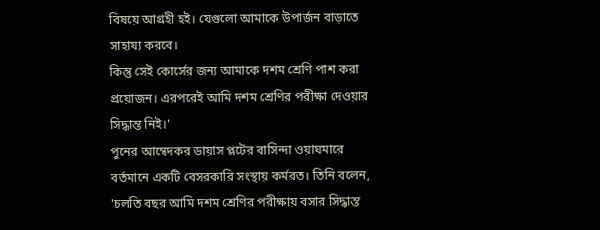বিষয়ে আগ্রহী হই। যেগুলো আমাকে উপার্জন বাড়াতে সাহায্য করবে।
কিন্তু সেই কোর্সের জন্য আমাকে দশম শ্রেণি পাশ করা প্রয়োজন। এরপরেই আমি দশম শ্রেণির পরীক্ষা দেওয়ার সিদ্ধান্ত নিই।'
পুনের আম্বেদকর ডায়াস প্লটের বাসিন্দা ওয়াঘমারে বর্তমানে একটি বেসরকারি সংস্থায় কর্মরত। তিনি বলেন, 'চলতি বছর আমি দশম শ্রেণির পরীক্ষায় বসার সিদ্ধান্ত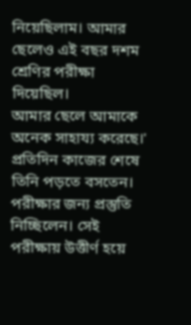নিয়েছিলাম। আমার ছেলেও এই বছর দশম শ্রেণির পরীক্ষা দিয়েছিল।
আমার ছেলে আমাকে অনেক সাহায্য করেছে।' প্রতিদিন কাজের শেষে তিনি পড়তে বসতেন। পরীক্ষার জন্য প্রস্তুতি নিচ্ছিলেন। সেই পরীক্ষায় উত্তীর্ণ হয়ে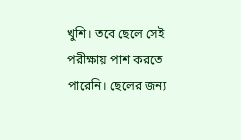খুশি। তবে ছেলে সেই পরীক্ষায় পাশ করতে পারেনি। ছেলের জন্য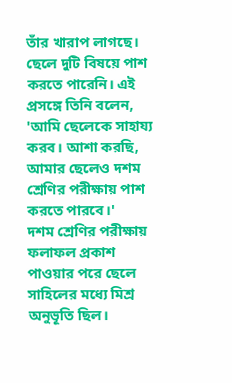তাঁর খারাপ লাগছে। ছেলে দুটি বিষয়ে পাশ করতে পারেনি। এই প্রসঙ্গে তিনি বলেন, 'আমি ছেলেকে সাহায্য করব। আশা করছি, আমার ছেলেও দশম শ্রেণির পরীক্ষায় পাশ করতে পারবে।'
দশম শ্রেণির পরীক্ষায় ফলাফল প্রকাশ পাওয়ার পরে ছেলে সাহিলের মধ্যে মিশ্র অনুভূতি ছিল।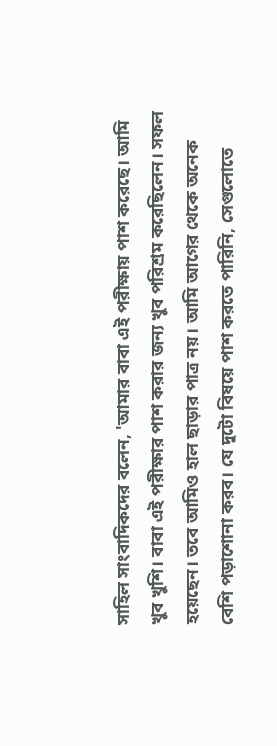সাহিল সাংবাদিকদের বলেন, 'আমার বাবা এই পরীক্ষায় পাশ করেছে। আমি খুব খুশি। বাবা এই পরীক্ষার পাশ করার জন্য খুব পরিশ্রম করেছিলেন। সফল হয়েছেন। তবে আমিও হাল ছাড়ার পাত্র নয়। আমি আগের থেকে অনেক বেশি পড়াশোনা করব। যে দুটো বিষয়ে পাশ করতে পারিনি, সেগুলোতে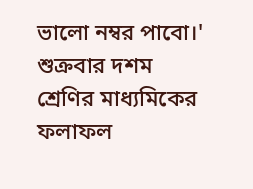ভালো নম্বর পাবো।'
শুক্রবার দশম শ্রেণির মাধ্যমিকের ফলাফল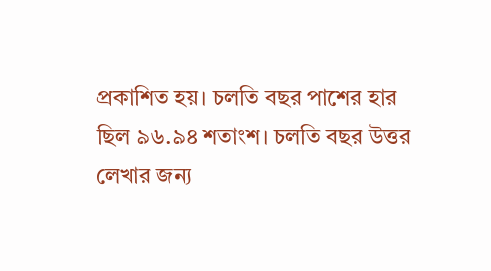প্রকাশিত হয়। চলতি বছর পাশের হার ছিল ৯৬.৯৪ শতাংশ। চলতি বছর উত্তর লেখার জন্য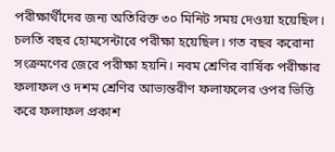পরীক্ষার্থীদের জন্য অতিরিক্ত ৩০ মিনিট সময় দেওয়া হয়েছিল। চলতি বছর হোমসেন্টারে পরীক্ষা হয়েছিল। গত বছর করোনা সংক্রমণের জেরে পরীক্ষা হয়নি। নবম শ্রেণির বার্ষিক পরীক্ষার ফলাফল ও দশম শ্রেণির আভ্যন্তরীণ ফলাফলের ওপর ভিত্তি করে ফলাফল প্রকাশ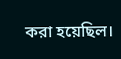করা হয়েছিল।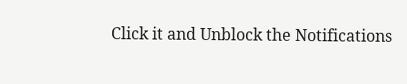Click it and Unblock the Notifications